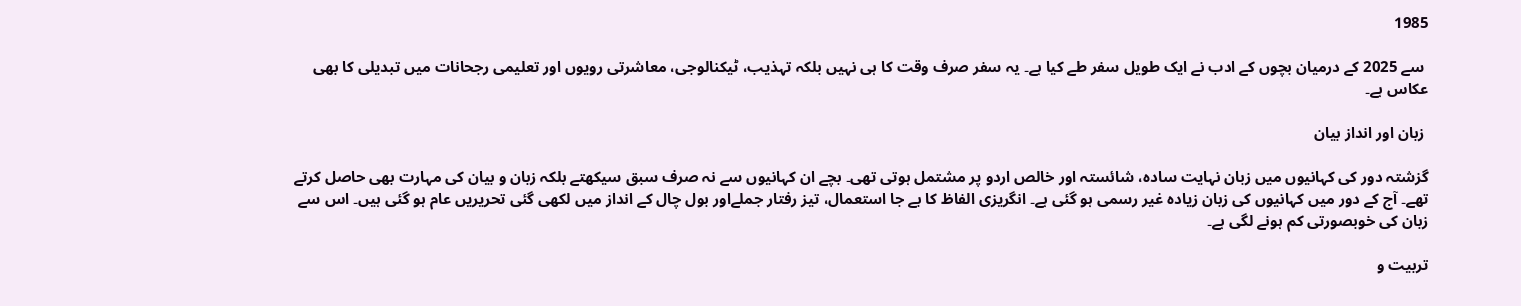1985

 سے 2025 کے درمیان بچوں کے ادب نے ایک طویل سفر طے کیا ہے۔ یہ سفر صرف وقت کا ہی نہیں بلکہ تہذیب، ٹیکنالوجی، معاشرتی رویوں اور تعلیمی رجحانات میں تبدیلی کا بھی عکاس ہے۔

 زبان اور انداز بیان

گزشتہ دور کی کہانیوں میں زبان نہایت سادہ، شائستہ اور خالص اردو پر مشتمل ہوتی تھی۔ بچے ان کہانیوں سے نہ صرف سبق سیکھتے بلکہ زبان و بیان کی مہارت بھی حاصل کرتے تھے۔ آج کے دور میں کہانیوں کی زبان زیادہ غیر رسمی ہو گئی ہے۔ انگریزی الفاظ کا بے جا استعمال، تیز رفتار جملےاور بول چال کے انداز میں لکھی گئی تحریریں عام ہو گئی ہیں۔ اس سے زبان کی خوبصورتی کم ہونے لگی ہے۔

تربیت و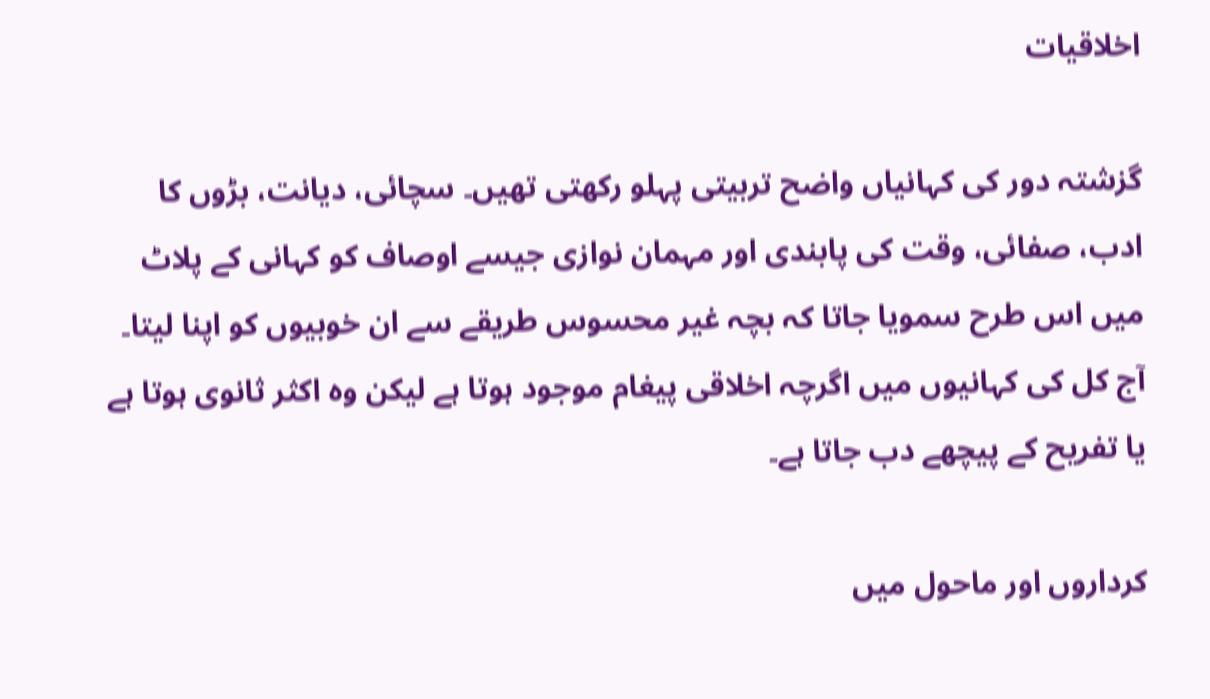اخلاقیات

گزشتہ دور کی کہانیاں واضح تربیتی پہلو رکھتی تھیں۔ سچائی، دیانت، بڑوں کا ادب، صفائی، وقت کی پابندی اور مہمان نوازی جیسے اوصاف کو کہانی کے پلاٹ میں اس طرح سمویا جاتا کہ بچہ غیر محسوس طریقے سے ان خوبیوں کو اپنا لیتا۔ آج کل کی کہانیوں میں اگرچہ اخلاقی پیغام موجود ہوتا ہے لیکن وہ اکثر ثانوی ہوتا ہے یا تفریح کے پیچھے دب جاتا ہے۔

کرداروں اور ماحول میں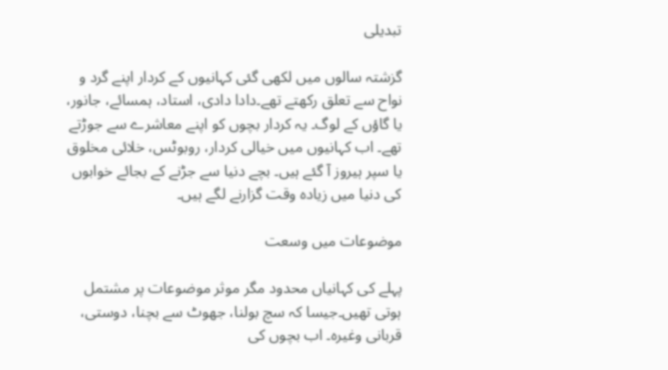تبدیلی

گزشتہ سالوں میں لکھی گئی کہانیوں کے کردار اپنے گرد و نواح سے تعلق رکھتے تھے۔دادا دادی، استاد، ہمسائے، جانور، یا گاؤں کے لوگ۔ یہ کردار بچوں کو اپنے معاشرے سے جوڑتے تھے۔ اب کہانیوں میں خیالی کردار، روبوٹس، خلائی مخلوق یا سپر ہیروز آ گئے ہیں۔ بچے دنیا سے جڑنے کے بجائے خوابوں کی دنیا میں زیادہ وقت گزارنے لگے ہیں۔

موضوعات میں وسعت

پہلے کی کہانیاں محدود مگر موثر موضوعات پر مشتمل ہوتی تھیں۔جیسا کہ سچ بولنا، جھوٹ سے بچنا، دوستی، قربانی وغیرہ۔ اب بچوں کی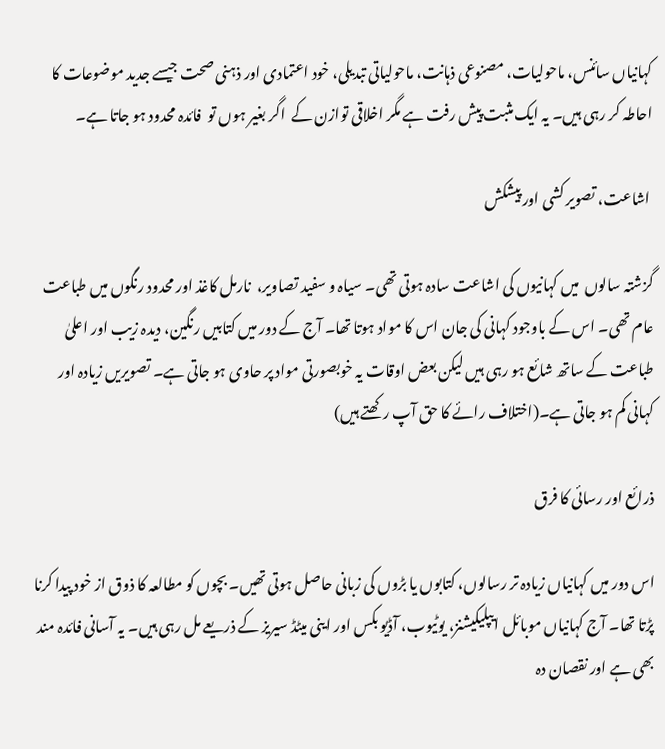کہانیاں سائنس، ماحولیات، مصنوعی ذہانت، ماحولیاتی تبدیلی، خود اعتمادی اور ذہنی صحت جیسے جدید موضوعات کا احاطہ کر رہی ہیں۔ یہ ایک مثبت پیش رفت ہے مگر اخلاقی توازن کے  اگر بغیر ہوں تو  فائدہ محدود ہو جاتا ہے۔

 اشاعت، تصویر کشی اور پیشکش

گزشتہ سالوں  میں کہانیوں کی اشاعت سادہ ہوتی تھی۔ سیاہ و سفید تصاویر،  نارمل کاغذ اور محدود رنگوں میں طباعت عام تھی۔ اس کے باوجود کہانی کی جان اس کا مواد ہوتا تھا۔ آج کے دور میں کتابیں رنگین، دیدہ زیب اور اعلیٰ طباعت کے ساتھ شائع ہو رہی ہیں لیکن بعض اوقات یہ خوبصورتی مواد پر حاوی ہو جاتی ہے۔ تصویریں زیادہ اور کہانی کم ہو جاتی ہے۔(اختلاف رائے کا حق آپ رکھتے ہیں)

ذرائع اور رسائی کا فرق

اس دور میں کہانیاں زیادہ تر رسالوں، کتابوں یا بڑوں کی زبانی حاصل ہوتی تھیں۔ بچوں کو مطالعہ کا ذوق از خود پیدا کرنا پڑتا تھا۔ آج کہانیاں موبائل ایپلیکیشنز، یوٹیوب، آڈیو بکس اور اینی میٹڈ سیریز کے ذریعے مل رہی ہیں۔ یہ آسانی فائدہ مند بھی ہے اور نقصان دہ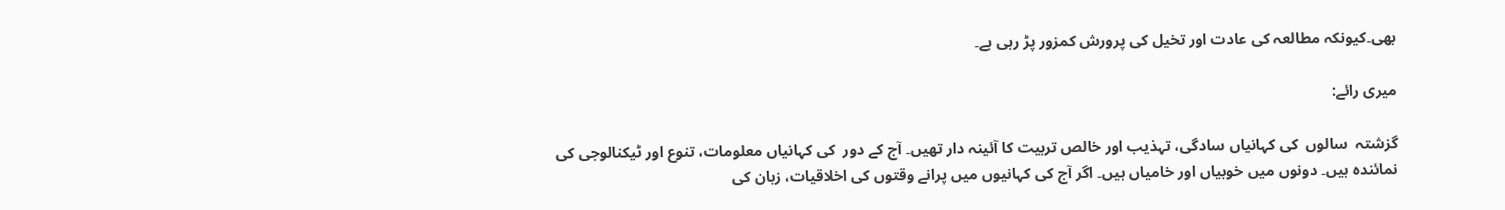بھی۔کیونکہ مطالعہ کی عادت اور تخیل کی پرورش کمزور پڑ رہی ہے۔

میری رائے:

گزشتہ  سالوں  کی کہانیاں سادگی، تہذیب اور خالص تربیت کا آئینہ دار تھیں۔ آج کے دور  کی کہانیاں معلومات، تنوع اور ٹیکنالوجی کی نمائندہ ہیں۔ دونوں میں خوبیاں اور خامیاں ہیں۔ اگر آج کی کہانیوں میں پرانے وقتوں کی اخلاقیات، زبان کی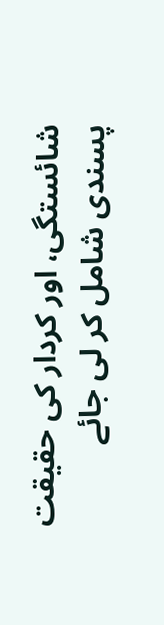شائستگی، اور کردار کی حقیقت پسندی شامل کر لی جائے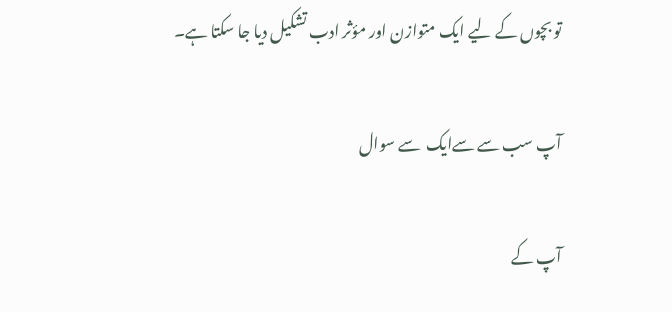تو بچوں کے لیے ایک متوازن اور مؤثر ادب تشکیل دیا جا سکتا ہے۔

آپ سب سے سےایک  سے سوال

آپ کے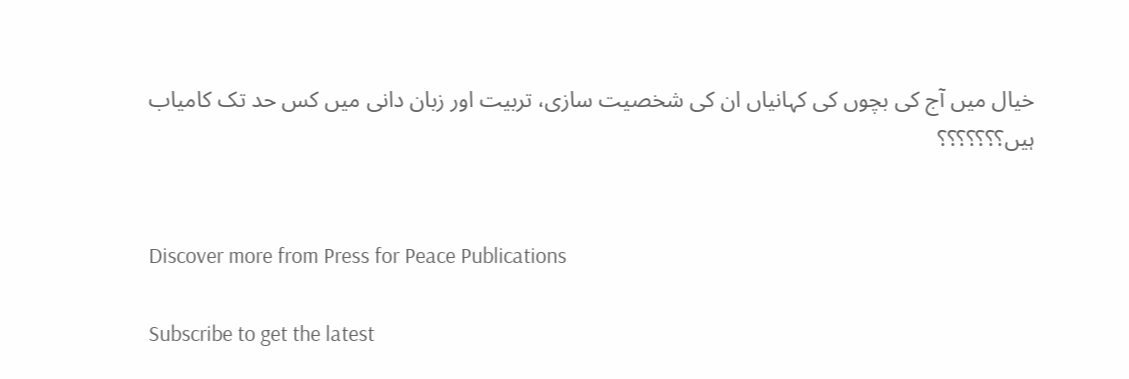خیال میں آج کی بچوں کی کہانیاں ان کی شخصیت سازی، تربیت اور زبان دانی میں کس حد تک کامیاب ہیں؟؟؟؟؟؟؟


Discover more from Press for Peace Publications

Subscribe to get the latest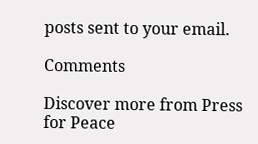posts sent to your email.

Comments

Discover more from Press for Peace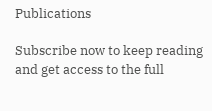Publications

Subscribe now to keep reading and get access to the full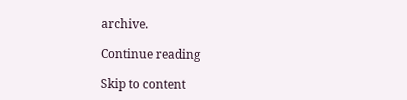archive.

Continue reading

Skip to content